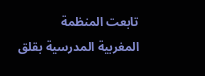تابعت المنظمة المغربية المدرسية بقلق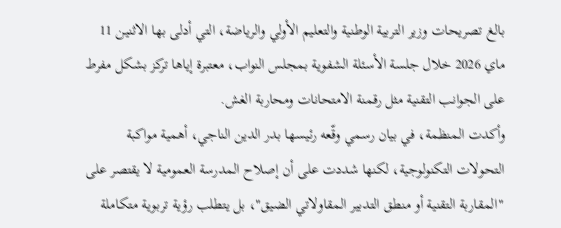بالغ تصريحات وزير التربية الوطنية والتعليم الأولي والرياضة، التي أدلى بها الاثنين 11 ماي 2026 خلال جلسة الأسئلة الشفوية بمجلس النواب، معتبرة إياها تركز بشكل مفرط على الجوانب التقنية مثل رقمنة الامتحانات ومحاربة الغش.
وأكدت المنظمة، في بيان رسمي وقّعه رئيسها بدر الدين الناجي، أهمية مواكبة التحولات التكنولوجية، لكنها شددت على أن إصلاح المدرسة العمومية لا يقتصر على "المقاربة التقنية أو منطق التدبير المقاولاتي الضيق"، بل يتطلب رؤية تربوية متكاملة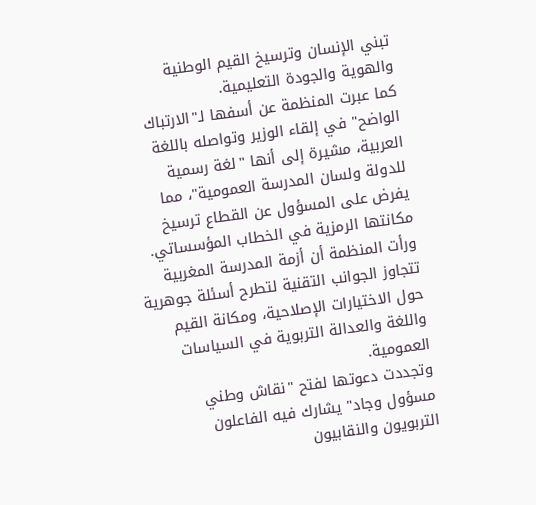تبني الإنسان وترسيخ القيم الوطنية والهوية والجودة التعليمية.
كما عبرت المنظمة عن أسفها لـ"الارتباك الواضح" في إلقاء الوزير وتواصله باللغة العربية، مشيرة إلى أنها "لغة رسمية للدولة ولسان المدرسة العمومية"، مما يفرض على المسؤول عن القطاع ترسيخ مكانتها الرمزية في الخطاب المؤسساتي.
ورأت المنظمة أن أزمة المدرسة المغربية تتجاوز الجوانب التقنية لتطرح أسئلة جوهرية حول الاختيارات الإصلاحية، ومكانة القيم واللغة والعدالة التربوية في السياسات العمومية.
وتجددت دعوتها لفتح "نقاش وطني مسؤول وجاد" يشارك فيه الفاعلون التربويون والنقابيون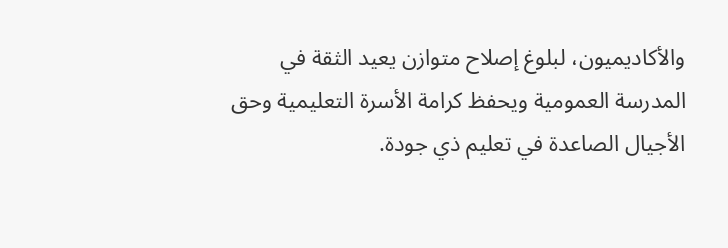والأكاديميون، لبلوغ إصلاح متوازن يعيد الثقة في المدرسة العمومية ويحفظ كرامة الأسرة التعليمية وحق الأجيال الصاعدة في تعليم ذي جودة.